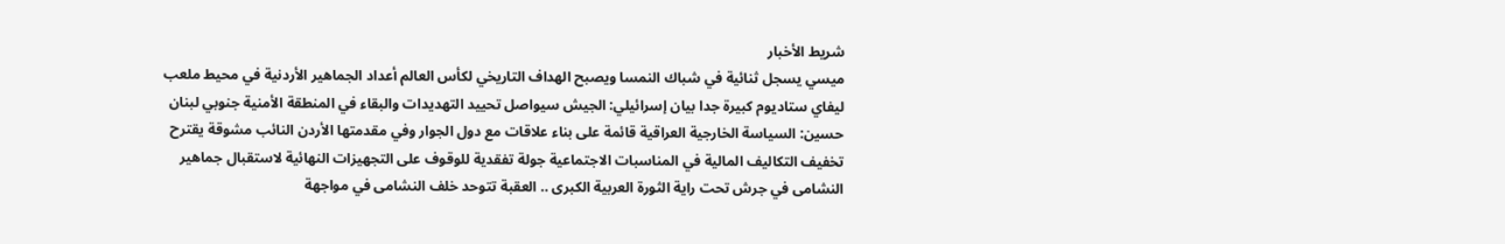شريط الأخبار
ميسي يسجل ثنائية في شباك النمسا ويصبح الهداف التاريخي لكأس العالم أعداد الجماهير الأردنية في محيط ملعب ليفاي ستاديوم كبيرة جدا بيان إسرائيلي: الجيش سيواصل تحييد التهديدات والبقاء في المنطقة الأمنية جنوبي لبنان حسين: السياسة الخارجية العراقية قائمة على بناء علاقات مع دول الجوار وفي مقدمتها الأردن النائب مشوقة يقترح تخفيف التكاليف المالية في المناسبات الاجتماعية جولة تفقدية للوقوف على التجهيزات النهائية لاستقبال جماهير النشامى في جرش تحت راية الثورة العربية الكبرى .. العقبة تتوحد خلف النشامى في مواجهة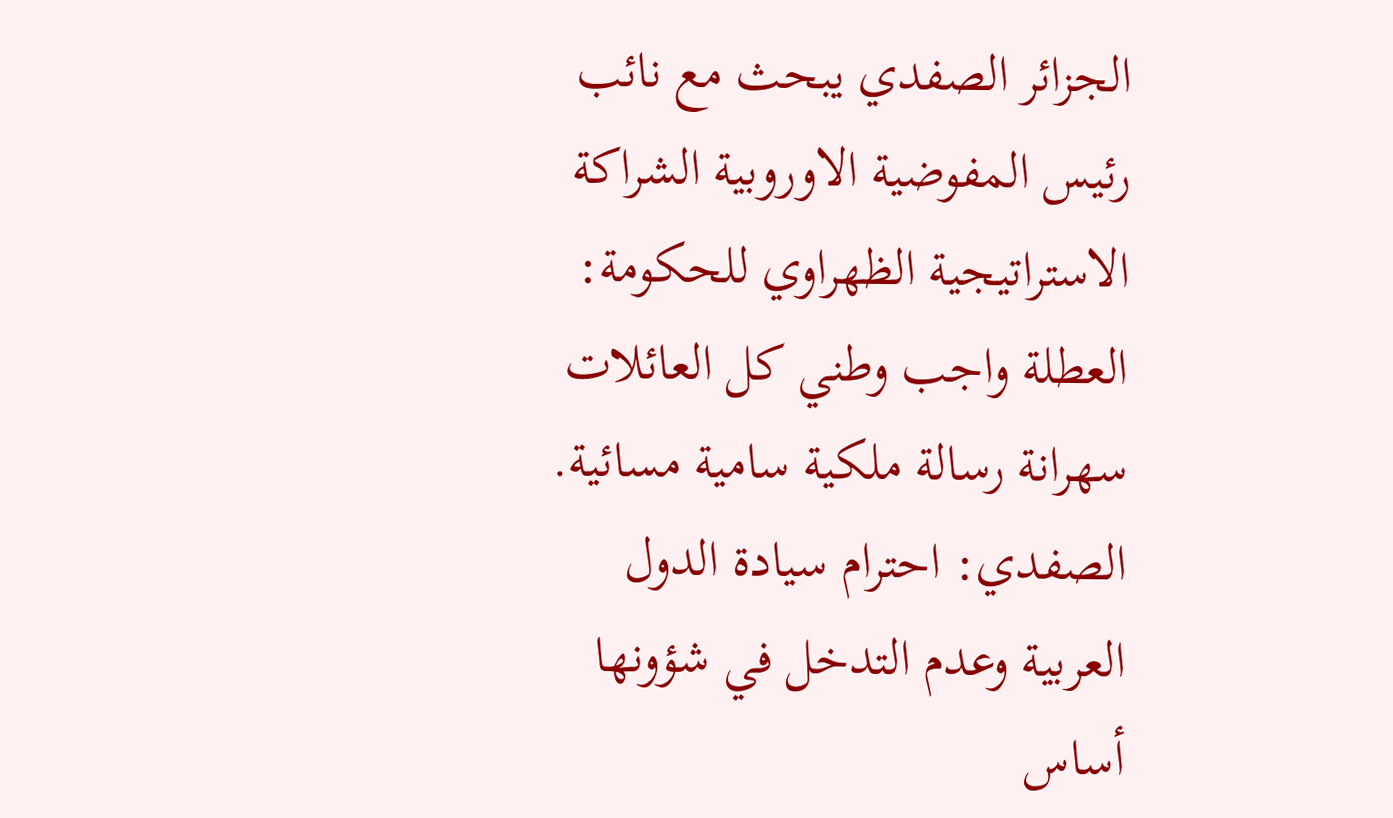الجزائر الصفدي يبحث مع نائب رئيس المفوضية الاوروبية الشراكة الاستراتيجية الظهراوي للحكومة: العطلة واجب وطني كل العائلات سهرانة رسالة ملكية سامية مسائية. الصفدي: احترام سيادة الدول العربية وعدم التدخل في شؤونها أساس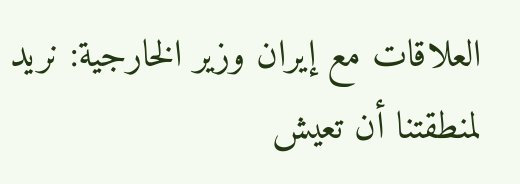العلاقات مع إيران وزير الخارجية: نريد لمنطقتنا أن تعيش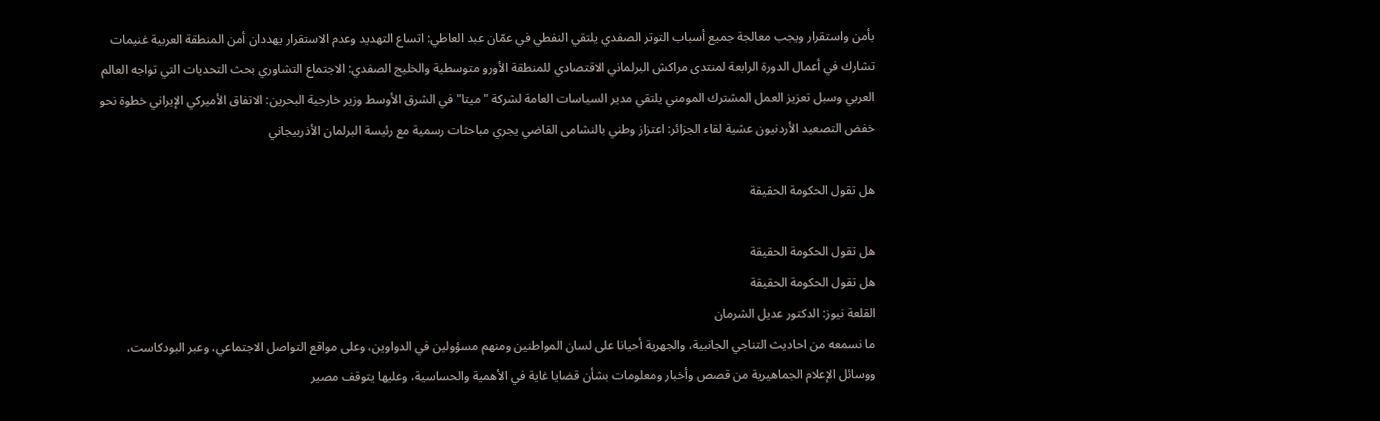بأمن واستقرار ويجب معالجة جميع أسباب التوتر الصفدي يلتقي النفطي في عمّان عبد العاطي: اتساع التهديد وعدم الاستقرار يهددان أمن المنطقة العربية غنيمات تشارك في أعمال الدورة الرابعة لمنتدى مراكش البرلماني الاقتصادي للمنطقة الأورو متوسطية والخليج الصفدي: الاجتماع التشاوري بحث التحديات التي تواجه العالم العربي وسبل تعزيز العمل المشترك المومني يلتقي مدير السياسات العامة لشركة "ميتا" في الشرق الأوسط وزير خارجية البحرين: الاتفاق الأميركي الإيراني خطوة نحو خفض التصعيد الأردنيون عشية لقاء الجزائر: اعتزاز وطني بالنشامى القاضي يجري مباحثات رسمية مع رئيسة البرلمان الأذربيجاني

هل تقول الحكومة الحقيقة

هل تقول الحكومة الحقيقة
هل تقول الحكومة الحقيقة
القلعة نيوز: الدكتور عديل الشرمان
ما نسمعه من احاديث التناجي الجانبية، والجهرية أحيانا على لسان المواطنين ومنهم مسؤولين في الدواوين، وعلى مواقع التواصل الاجتماعي، وعبر البودكاست، ووسائل الإعلام الجماهيرية من قصص وأخبار ومعلومات بشأن قضايا غاية في الأهمية والحساسية، وعليها يتوقف مصير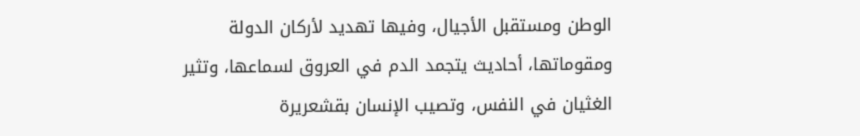الوطن ومستقبل الأجيال، وفيها تهديد لأركان الدولة ومقوماتها، أحاديث يتجمد الدم في العروق لسماعها، وتثير الغثيان في النفس، وتصيب الإنسان بقشعريرة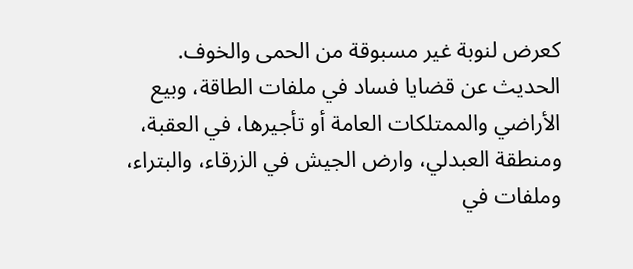كعرض لنوبة غير مسبوقة من الحمى والخوف.
الحديث عن قضايا فساد في ملفات الطاقة، وبيع الأراضي والممتلكات العامة أو تأجيرها، في العقبة، ومنطقة العبدلي، وارض الجيش في الزرقاء، والبتراء، وملفات في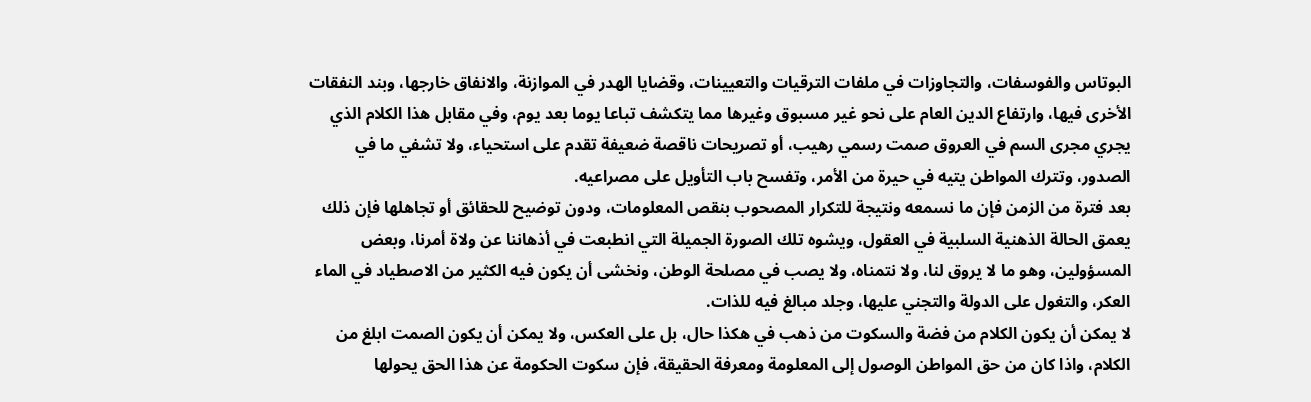البوتاس والفوسفات، والتجاوزات في ملفات الترقيات والتعيينات، وقضايا الهدر في الموازنة، والانفاق خارجها، وبند النفقات الأخرى فيها، وارتفاع الدين العام على نحو غير مسبوق وغيرها مما يتكشف تباعا يوما بعد يوم، وفي مقابل هذا الكلام الذي يجري مجرى السم في العروق صمت رسمي رهيب، أو تصريحات ناقصة ضعيفة تقدم على استحياء، ولا تشفي ما في الصدور، وتترك المواطن يتيه في حيرة من الأمر، وتفسح باب التأويل على مصراعيه.
بعد فترة من الزمن فإن ما نسمعه ونتيجة للتكرار المصحوب بنقص المعلومات، ودون توضيح للحقائق أو تجاهلها فإن ذلك يعمق الحالة الذهنية السلبية في العقول، ويشوه تلك الصورة الجميلة التي انطبعت في أذهاننا عن ولاة أمرنا، وبعض المسؤولين، وهو ما لا يروق لنا، ولا نتمناه، ولا يصب في مصلحة الوطن، ونخشى أن يكون فيه الكثير من الاصطياد في الماء العكر، والتغول على الدولة والتجني عليها، وجلد مبالغ فيه للذات.
لا يمكن أن يكون الكلام من فضة والسكوت من ذهب في هكذا حال، بل على العكس، ولا يمكن أن يكون الصمت ابلغ من الكلام، واذا كان من حق المواطن الوصول إلى المعلومة ومعرفة الحقيقة، فإن سكوت الحكومة عن هذا الحق يحولها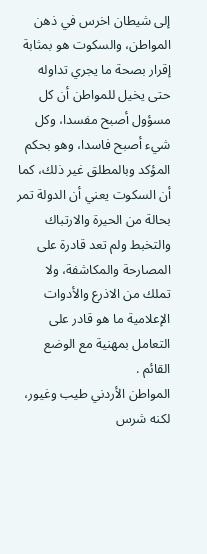إلى شيطان اخرس في ذهن المواطن، والسكوت هو بمثابة إقرار بصحة ما يجري تداوله حتى يخيل للمواطن أن كل مسؤول أصبح مفسدا، وكل شيء أصبح فاسدا، وهو بحكم المؤكد وبالمطلق غير ذلك، كما أن السكوت يعني أن الدولة تمر بحالة من الحيرة والارتباك والتخبط ولم تعد قادرة على المصارحة والمكاشفة، ولا تملك من الاذرع والأدوات الإعلامية ما هو قادر على التعامل بمهنية مع الوضع القائم .
المواطن الأردني طيب وغيور، لكنه شرس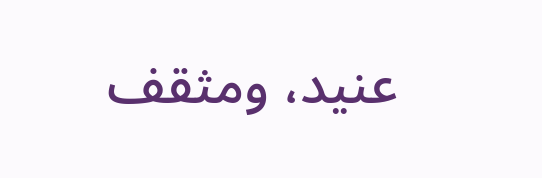عنيد، ومثقف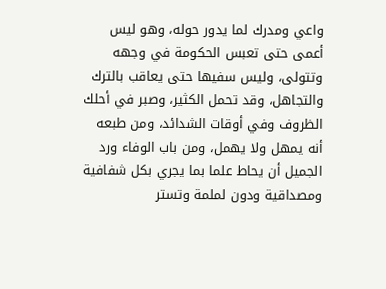واعي ومدرك لما يدور حوله، وهو ليس أعمى حتى تعبس الحكومة في وجهه وتتولى، وليس سفيها حتى يعاقب بالترك والتجاهل، وقد تحمل الكثير، وصبر في أحلك الظروف وفي أوقات الشدائد، ومن طبعه أنه يمهل ولا يهمل، ومن باب الوفاء ورد الجميل أن يحاط علما بما يجري بكل شفافية ومصداقية ودون لملمة وتستر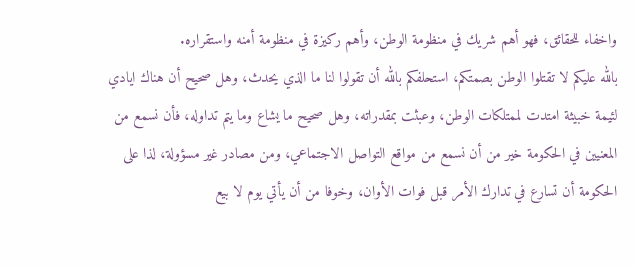واخفاء للحقائق، فهو أهم شريك في منظومة الوطن، وأهم ركيزة في منظومة أمنه واستقراره.
بالله عليكم لا تقتلوا الوطن بصمتكم، استحلفكم بالله أن تقولوا لنا ما الذي يحدث، وهل صحيح أن هناك ايادي لئيمة خبيثة امتدت لممتلكات الوطن، وعبثت بمقدراته، وهل صحيح ما يشاع وما يتم تداوله، فأن نسمع من المعنيين في الحكومة خير من أن نسمع من مواقع التواصل الاجتماعي، ومن مصادر غير مسؤولة، لذا على الحكومة أن تسارع في تدارك الأمر قبل فوات الأوان، وخوفا من أن يأتي يوم لا بيع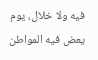فيه ولا خلال، يوم يعض فيه المواطن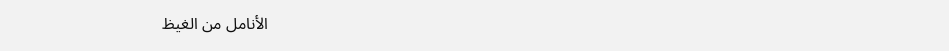الأنامل من الغيظ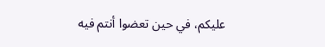عليكم، في حين تعضوا أنتم فيه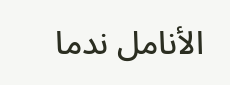الأنامل ندما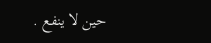حين لا ينفع .